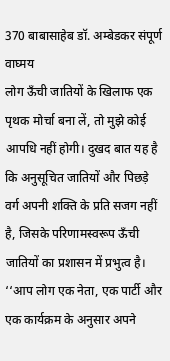370 बाबासाहेब डॉ. अम्बेडकर संपूर्ण वाघ्मय
लोग ऊँची जातियों के खिलाफ एक पृथक मोर्चा बना लें, तो मुझे कोई आपधि नहीं होगी। दुखद बात यह है कि अनुसूचित जातियों और पिछड़े वर्ग अपनी शक्ति के प्रति सजग नहीं है, जिसके परिणामस्वरूप ऊँची जातियों का प्रशासन में प्रभुत्व है।
‘‘आप लोग एक नेता, एक पार्टी और एक कार्यक्रम के अनुसार अपने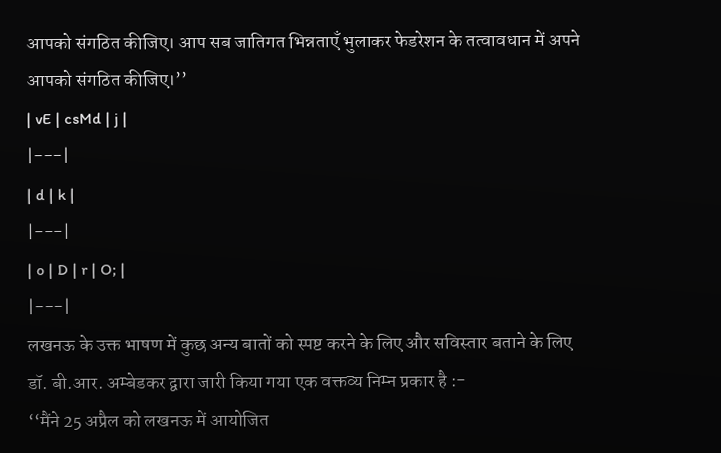आपको संगठित कीजिए। आप सब जातिगत भिन्नताएँ भुलाकर फेडरेशन के तत्वावधान में अपने आपको संगठित कीजिए।’’
| vE | csMd | j |
|---|
| d | k |
|---|
| o | D | r | O; |
|---|
लखनऊ के उक्त भाषण में कुछ अन्य बातों को स्पष्ट करने के लिए और सविस्तार बताने के लिए डॉ. बी.आर. अम्बेडकर द्वारा जारी किया गया एक वक्तव्य निम्न प्रकार है :-
‘‘मैंने 25 अप्रैल को लखनऊ में आयोजित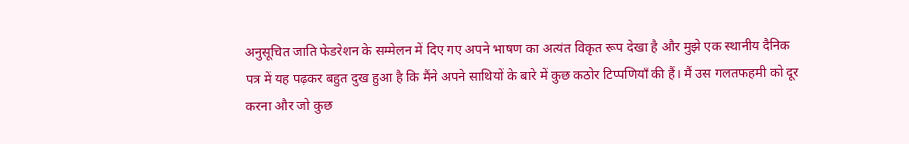अनुसूचित जाति फेडरेशन के सम्मेलन में दिए गए अपने भाषण का अत्यंत विकृत रूप देखा है और मुझे एक स्थानीय दैनिक पत्र में यह पढ़कर बहुत दुख हुआ है कि मैंने अपने साथियों के बारे में कुछ कठोर टिप्पणियाँ की हैं। मैं उस गलतफहमी को दूर करना और जो कुछ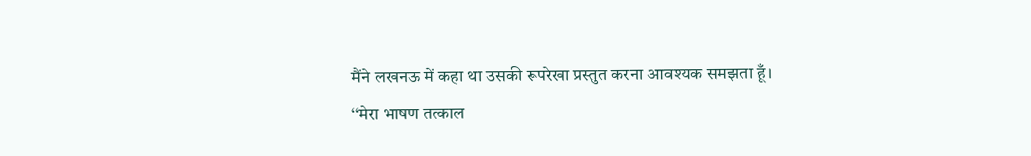मैंने लखनऊ में कहा था उसकी रूपरेखा प्रस्तुत करना आवश्यक समझता हूँ।
‘‘मेरा भाषण तत्काल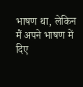भाषण था, लेकिन मैं अपने भाषण में दिए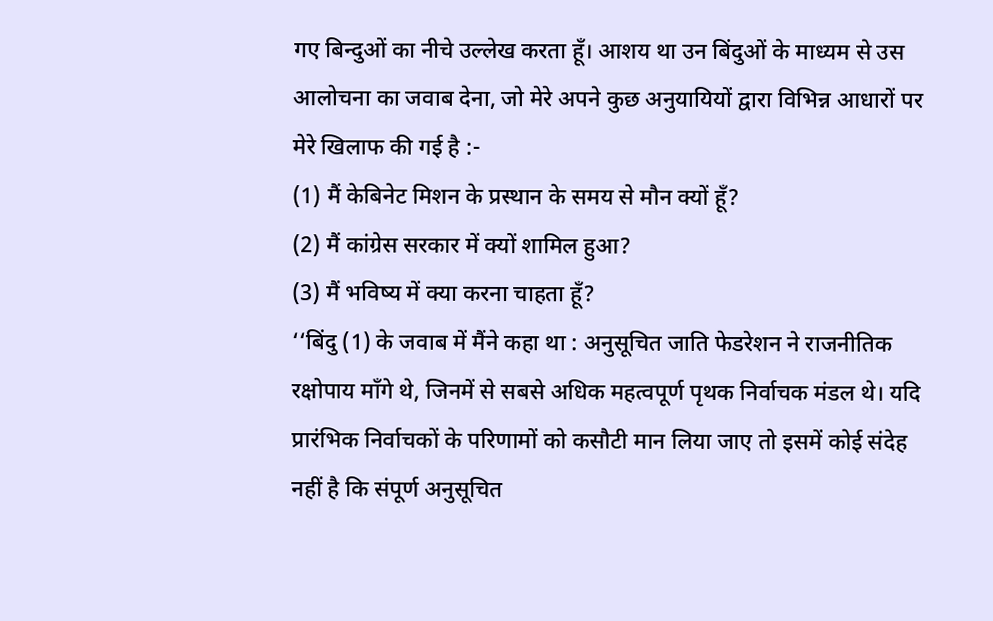गए बिन्दुओं का नीचे उल्लेख करता हूँ। आशय था उन बिंदुओं के माध्यम से उस आलोचना का जवाब देना, जो मेरे अपने कुछ अनुयायियों द्वारा विभिन्न आधारों पर मेरे खिलाफ की गई है :-
(1) मैं केबिनेट मिशन के प्रस्थान के समय से मौन क्यों हूँ?
(2) मैं कांग्रेस सरकार में क्यों शामिल हुआ?
(3) मैं भविष्य में क्या करना चाहता हूँ?
‘‘बिंदु (1) के जवाब में मैंने कहा था : अनुसूचित जाति फेडरेशन ने राजनीतिक रक्षोपाय माँगे थे, जिनमें से सबसे अधिक महत्वपूर्ण पृथक निर्वाचक मंडल थे। यदि प्रारंभिक निर्वाचकों के परिणामों को कसौटी मान लिया जाए तो इसमें कोई संदेह नहीं है कि संपूर्ण अनुसूचित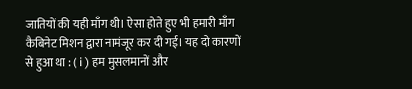जातियों की यही माँग थी। ऐसा होते हुए भी हमारी माँग कैबिनेट मिशन द्वारा नामंजूर कर दी गई। यह दो कारणों से हुआ था : ( i ) हम मुसलमानों और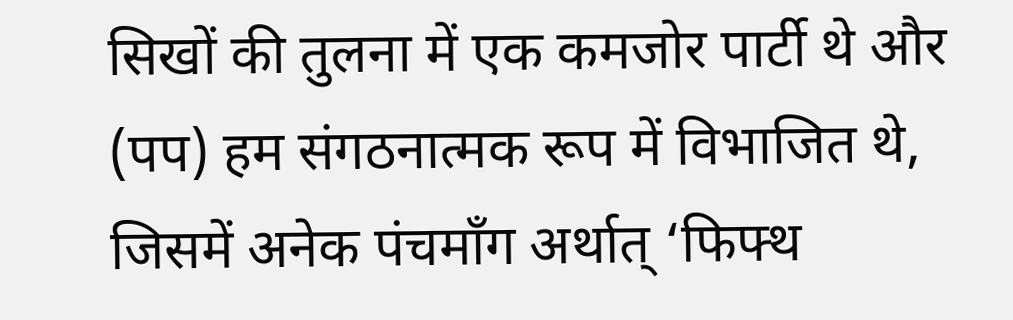सिखों की तुलना में एक कमजोर पार्टी थे और (पप) हम संगठनात्मक रूप में विभाजित थे, जिसमें अनेक पंचमाँग अर्थात् ‘फिफ्थ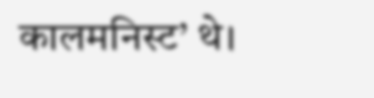कालमनिस्ट’ थे।